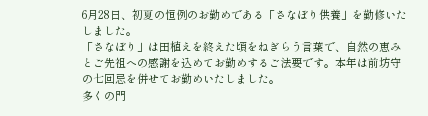6月28日、初夏の恒例のお勤めである「さなぼり供養」を勤修いたしました。
「さなぼり」は田植えを終えた頃をねぎらう言葉で、自然の恵みとご先祖への感謝を込めてお勤めするご法要です。本年は前坊守の七回忌を併せてお勤めいたしました。
多くの門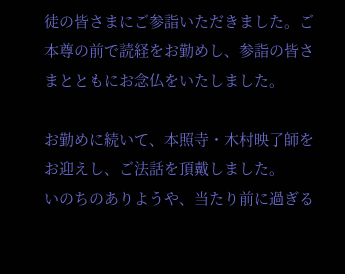徒の皆さまにご参詣いただきました。ご本尊の前で読経をお勤めし、参詣の皆さまとともにお念仏をいたしました。

お勤めに続いて、本照寺・木村映了師をお迎えし、ご法話を頂戴しました。
いのちのありようや、当たり前に過ぎる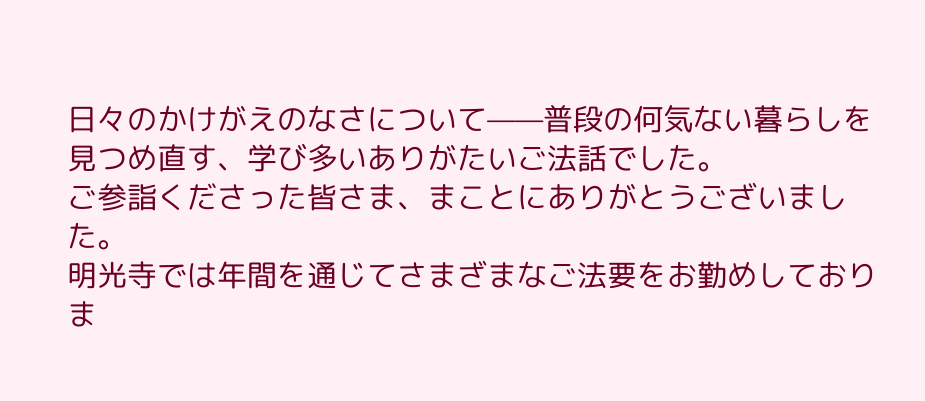日々のかけがえのなさについて——普段の何気ない暮らしを見つめ直す、学び多いありがたいご法話でした。
ご参詣くださった皆さま、まことにありがとうございました。
明光寺では年間を通じてさまざまなご法要をお勤めしておりま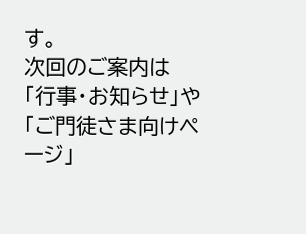す。
次回のご案内は「行事・お知らせ」や「ご門徒さま向けページ」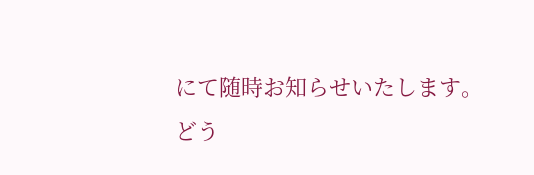にて随時お知らせいたします。
どう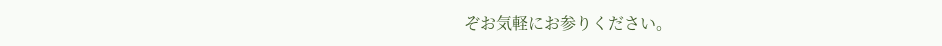ぞお気軽にお参りください。